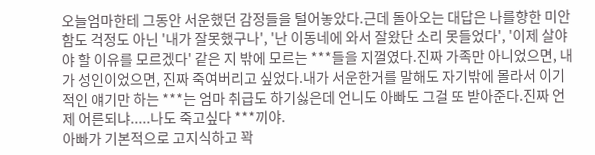오늘엄마한테 그동안 서운했던 감정들을 털어놓았다.근데 돌아오는 대답은 나를향한 미안함도 걱정도 아닌 '내가 잘못했구나', '난 이동네에 와서 잘왔단 소리 못들었다', '이제 살야야 할 이유를 모르겠다' 같은 지 밖에 모르는 ***들을 지껄였다.진짜 가족만 아니었으면, 내가 성인이었으면, 진짜 죽여버리고 싶었다.내가 서운한거를 말해도 자기밖에 몰라서 이기적인 얘기만 하는 ***는 엄마 취급도 하기싫은데 언니도 아빠도 그걸 또 받아준다.진짜 언제 어른되냐.....나도 죽고싶다 ***끼야.
아빠가 기본적으로 고지식하고 꽉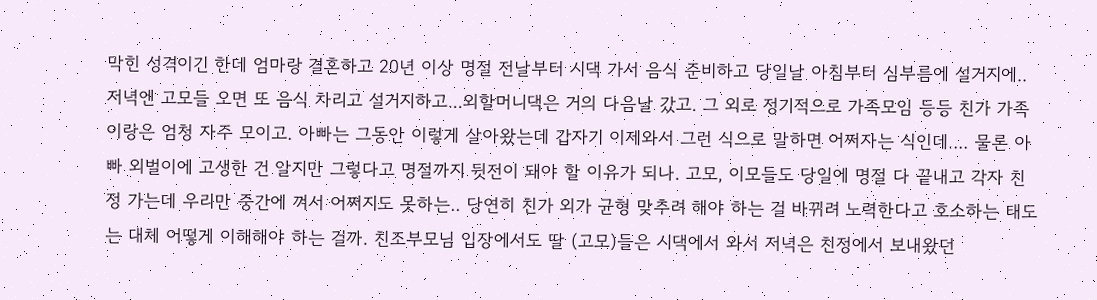막힌 성격이긴 한데 엄마랑 결혼하고 20년 이상 명절 전날부터 시댁 가서 음식 준비하고 당일날 아침부터 심부름에 설거지에..저녁엔 고모들 오면 또 음식 차리고 설거지하고...외할머니댁은 거의 다음날 갔고. 그 외로 정기적으로 가족모임 등등 친가 가족이랑은 엄청 자주 모이고. 아빠는 그동안 이렇게 살아왔는데 갑자기 이제와서 그런 식으로 말하면 어쩌자는 식인데.... 물론 아빠 외벌이에 고생한 건 알지만 그렇다고 명절까지 뒷전이 돼야 할 이유가 되나. 고모, 이모들도 당일에 명절 다 끝내고 각자 친정 가는데 우리만 중간에 껴서 어쩌지도 못하는.. 당연히 친가 외가 균형 맞추려 해야 하는 걸 바뀌려 노력한다고 호소하는 태도는 대체 어떻게 이해해야 하는 걸까. 친조부모님 입장에서도 딸 (고모)들은 시댁에서 와서 저녁은 친정에서 보내왔던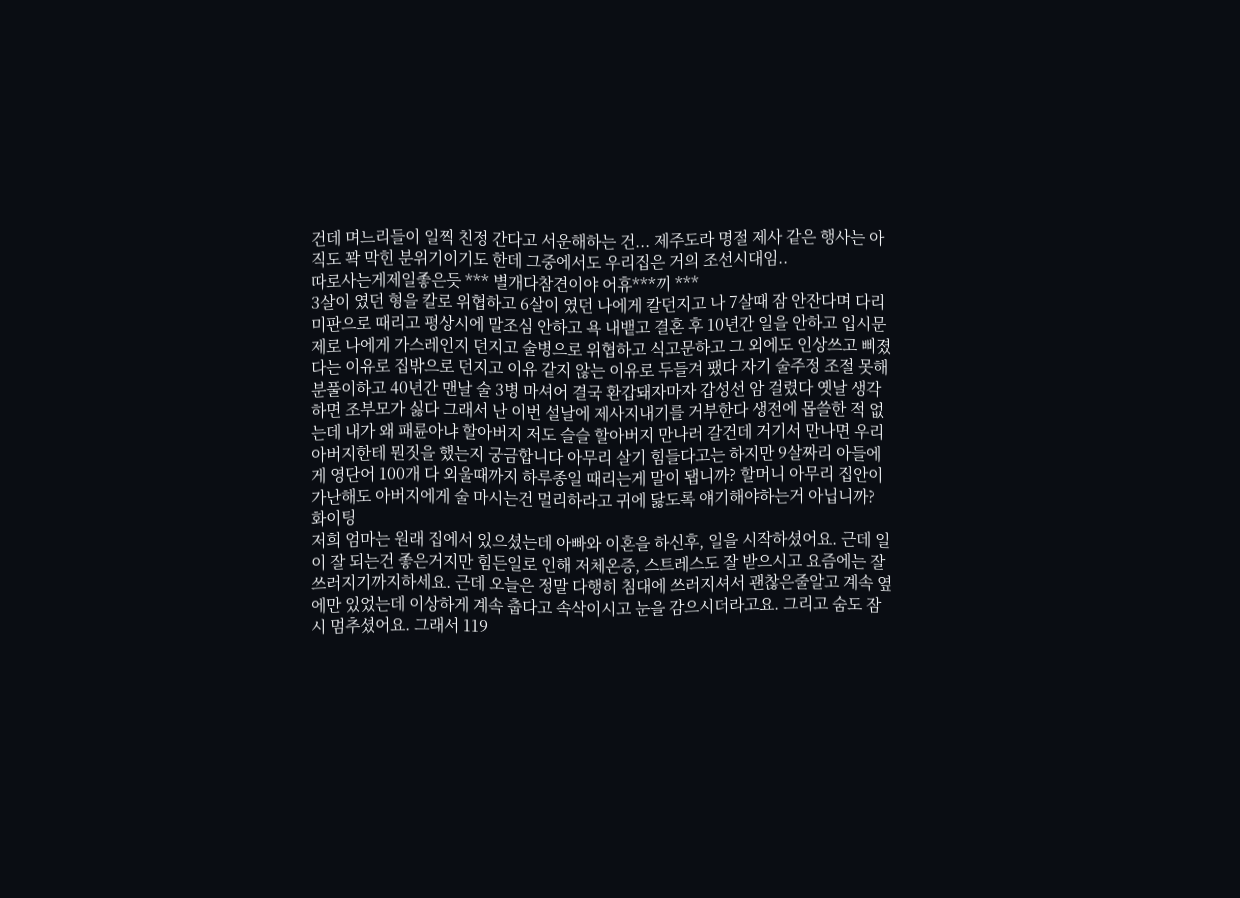건데 며느리들이 일찍 친정 간다고 서운해하는 건... 제주도라 명절 제사 같은 행사는 아직도 꽉 막힌 분위기이기도 한데 그중에서도 우리집은 거의 조선시대임..
따로사는게제일좋은듯 *** 별개다참견이야 어휴***끼 ***
3살이 였던 형을 칼로 위협하고 6살이 였던 나에게 칼던지고 나 7살때 잠 안잔다며 다리미판으로 때리고 평상시에 말조심 안하고 욕 내뱉고 결혼 후 10년간 일을 안하고 입시문제로 나에게 가스레인지 던지고 술병으로 위협하고 식고문하고 그 외에도 인상쓰고 삐졌다는 이유로 집밖으로 던지고 이유 같지 않는 이유로 두들겨 팼다 자기 술주정 조절 못해 분풀이하고 40년간 맨날 술 3병 마셔어 결국 환갑돼자마자 갑성선 암 걸렸다 옛날 생각하면 조부모가 싫다 그래서 난 이번 설날에 제사지내기를 거부한다 생전에 몹쓸한 적 없는데 내가 왜 패륜아냐 할아버지 저도 슬슬 할아버지 만나러 갈건데 거기서 만나면 우리 아버지한테 뭔짓을 했는지 궁금합니다 아무리 살기 힘들다고는 하지만 9살짜리 아들에게 영단어 100개 다 외울때까지 하루종일 때리는게 말이 됍니까? 할머니 아무리 집안이 가난해도 아버지에게 술 마시는건 멀리하라고 귀에 닳도록 얘기해야하는거 아닙니까?
화이팅
저희 엄마는 원래 집에서 있으셨는데 아빠와 이혼을 하신후, 일을 시작하셨어요. 근데 일이 잘 되는건 좋은거지만 힘든일로 인해 저체온증, 스트레스도 잘 받으시고 요즘에는 잘 쓰러지기까지하세요. 근데 오늘은 정말 다행히 침대에 쓰러지셔서 괜찮은줄알고 계속 옆에만 있었는데 이상하게 계속 춥다고 속삭이시고 눈을 감으시더라고요. 그리고 숨도 잠시 멈추셨어요. 그래서 119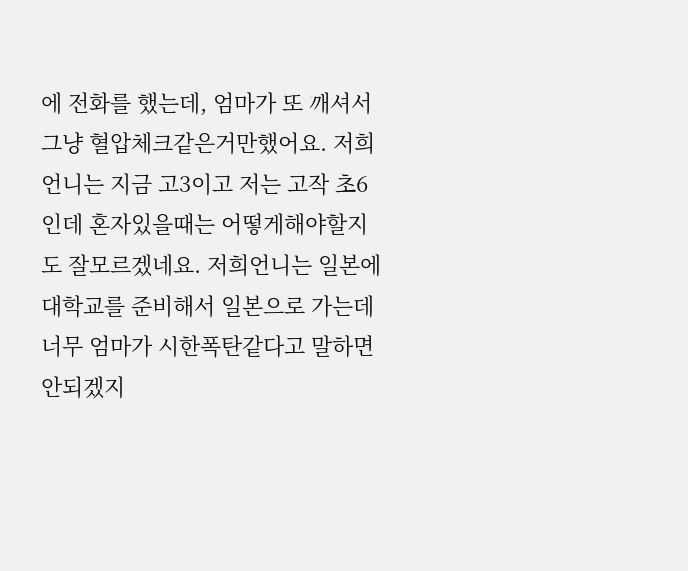에 전화를 했는데, 엄마가 또 깨셔서 그냥 혈압체크같은거만했어요. 저희언니는 지금 고3이고 저는 고작 초6인데 혼자있을때는 어떻게해야할지도 잘모르겠네요. 저희언니는 일본에 대학교를 준비해서 일본으로 가는데 너무 엄마가 시한폭탄같다고 말하면 안되겠지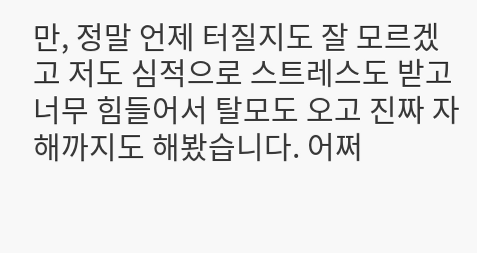만, 정말 언제 터질지도 잘 모르겠고 저도 심적으로 스트레스도 받고 너무 힘들어서 탈모도 오고 진짜 자해까지도 해봤습니다. 어쩌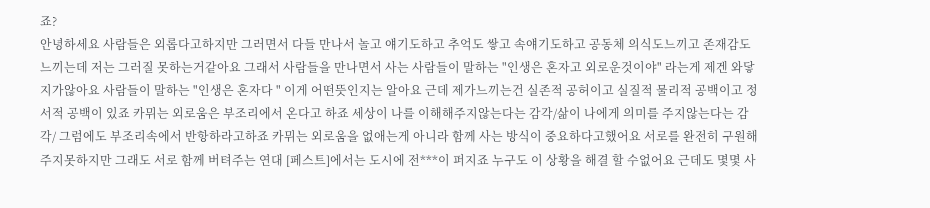죠?
안녕하세요 사람들은 외롭다고하지만 그러면서 다들 만나서 놀고 얘기도하고 추억도 쌓고 속얘기도하고 공동체 의식도느끼고 존재감도 느끼는데 저는 그러질 못하는거같아요 그래서 사람들을 만나면서 사는 사람들이 말하는 "인생은 혼자고 외로운것이야" 라는게 제겐 와닿지가않아요 사람들이 말하는 "인생은 혼자다 " 이게 어떤뜻인지는 알아요 근데 제가느끼는건 실존적 공허이고 실질적 물리적 공백이고 정서적 공백이 있죠 카뮈는 외로움은 부조리에서 온다고 하죠 세상이 나를 이해해주지않는다는 감각/삶이 나에게 의미를 주지않는다는 감각/ 그럼에도 부조리속에서 반항하라고하죠 카뮈는 외로움을 없애는게 아니라 함께 사는 방식이 중요하다고했어요 서로를 완전히 구원해주지못하지만 그래도 서로 함께 버텨주는 연대 [페스트]에서는 도시에 전***이 퍼지죠 누구도 이 상황을 해결 할 수없어요 근데도 몇몇 사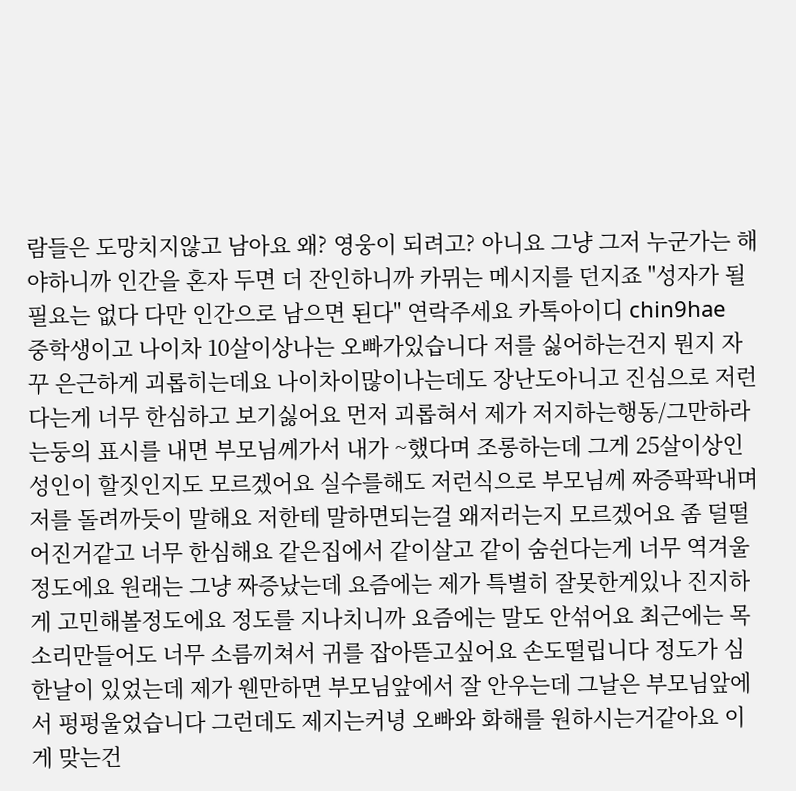람들은 도망치지않고 남아요 왜? 영웅이 되려고? 아니요 그냥 그저 누군가는 해야하니까 인간을 혼자 두면 더 잔인하니까 카뮈는 메시지를 던지죠 "성자가 될 필요는 없다 다만 인간으로 남으면 된다" 연락주세요 카톡아이디 chin9hae
중학생이고 나이차 10살이상나는 오빠가있습니다 저를 싫어하는건지 뭔지 자꾸 은근하게 괴롭히는데요 나이차이많이나는데도 장난도아니고 진심으로 저런다는게 너무 한심하고 보기싫어요 먼저 괴롭혀서 제가 저지하는행동/그만하라는둥의 표시를 내면 부모님께가서 내가 ~했다며 조롱하는데 그게 25살이상인 성인이 할짓인지도 모르겠어요 실수를해도 저런식으로 부모님께 짜증팍팍내며 저를 돌려까듯이 말해요 저한테 말하면되는걸 왜저러는지 모르겠어요 좀 덜떨어진거같고 너무 한심해요 같은집에서 같이살고 같이 숨쉰다는게 너무 역겨울정도에요 원래는 그냥 짜증났는데 요즘에는 제가 특별히 잘못한게있나 진지하게 고민해볼정도에요 정도를 지나치니까 요즘에는 말도 안섞어요 최근에는 목소리만들어도 너무 소름끼쳐서 귀를 잡아뜯고싶어요 손도떨립니다 정도가 심한날이 있었는데 제가 웬만하면 부모님앞에서 잘 안우는데 그날은 부모님앞에서 펑펑울었습니다 그런데도 제지는커녕 오빠와 화해를 원하시는거같아요 이게 맞는건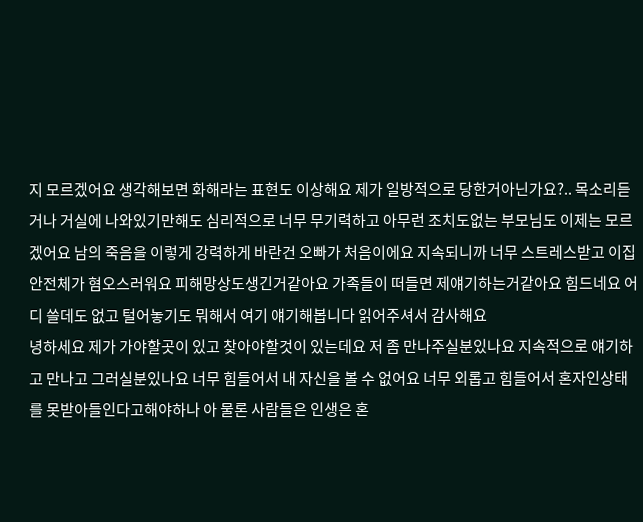지 모르겠어요 생각해보면 화해라는 표현도 이상해요 제가 일방적으로 당한거아닌가요?.. 목소리듣거나 거실에 나와있기만해도 심리적으로 너무 무기력하고 아무런 조치도없는 부모님도 이제는 모르겠어요 남의 죽음을 이렇게 강력하게 바란건 오빠가 처음이에요 지속되니까 너무 스트레스받고 이집안전체가 혐오스러워요 피해망상도생긴거같아요 가족들이 떠들면 제얘기하는거같아요 힘드네요 어디 쓸데도 없고 털어놓기도 뭐해서 여기 얘기해봅니다 읽어주셔서 감사해요
녕하세요 제가 가야할곳이 있고 찾아야할것이 있는데요 저 좀 만나주실분있나요 지속적으로 얘기하고 만나고 그러실분있나요 너무 힘들어서 내 자신을 볼 수 없어요 너무 외롭고 힘들어서 혼자인상태를 못받아들인다고해야하나 아 물론 사람들은 인생은 혼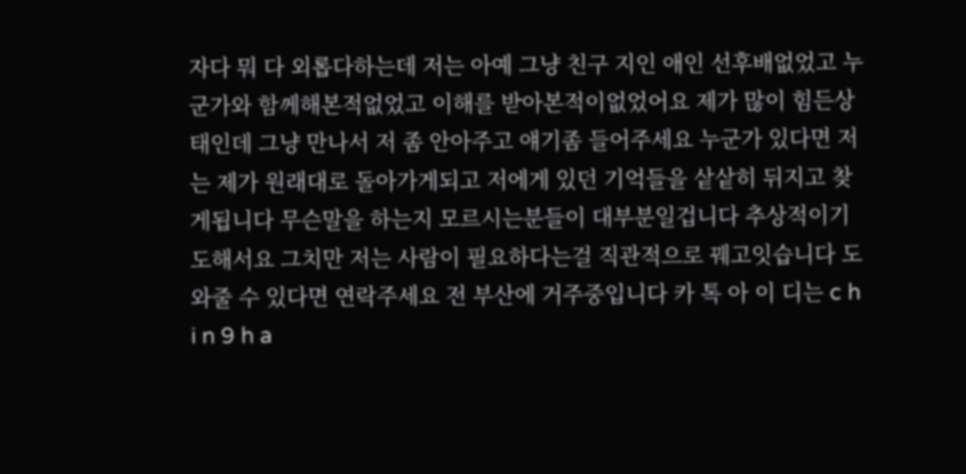자다 뭐 다 외롭다하는데 저는 아예 그냥 친구 지인 애인 선후배없었고 누군가와 함께해본적없었고 이해를 받아본적이없었어요 제가 많이 힘든상태인데 그냥 만나서 저 좀 안아주고 얘기좀 들어주세요 누군가 있다면 저는 제가 원래대로 돌아가게되고 저에게 있던 기억들을 샅샅히 뒤지고 찾게됩니다 무슨말을 하는지 모르시는분들이 대부분일겁니다 추상적이기도해서요 그치만 저는 사람이 필요하다는걸 직관적으로 꿰고잇습니다 도와줄 수 있다면 연락주세요 전 부산에 거주중입니다 카 톡 아 이 디는 c h i n 9 h a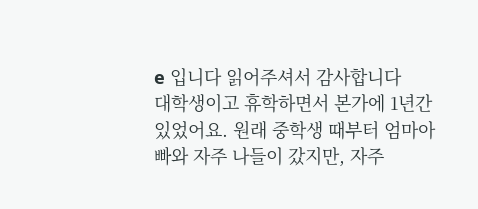e 입니다 읽어주셔서 감사합니다
대학생이고 휴학하면서 본가에 1년간 있었어요. 원래 중학생 때부터 엄마아빠와 자주 나들이 갔지만, 자주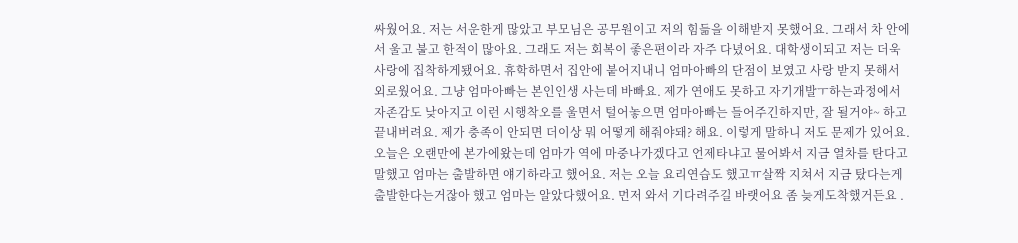싸웠어요. 저는 서운한게 많았고 부모님은 공무원이고 저의 힘듦을 이해받지 못했어요. 그래서 차 안에서 울고 불고 한적이 많아요. 그래도 저는 회복이 좋은편이라 자주 다녔어요. 대학생이되고 저는 더욱 사랑에 집착하게됐어요. 휴학하면서 집안에 붙어지내니 엄마아빠의 단점이 보였고 사랑 받지 못해서 외로웠어요. 그냥 엄마아빠는 본인인생 사는데 바빠요. 제가 연애도 못하고 자기개발ㅜ하는과정에서 자존감도 낮아지고 이런 시행착오를 울면서 털어놓으면 엄마아빠는 들어주긴하지만, 잘 될거야~ 하고 끝내버려요. 제가 충족이 안되면 더이상 뭐 어떻게 해줘야돼? 해요. 이렇게 말하니 저도 문제가 있어요. 오늘은 오랜만에 본가에왔는데 엄마가 역에 마중나가겠다고 언제타냐고 물어봐서 지금 열차를 탄다고 말했고 엄마는 출발하면 얘기하라고 했어요. 저는 오늘 요리연습도 했고ㅠ살짝 지쳐서 지금 탔다는게 출발한다는거잖아 했고 엄마는 알았다했어요. 먼저 와서 기다려주길 바랫어요 좀 늦게도착했거든요 .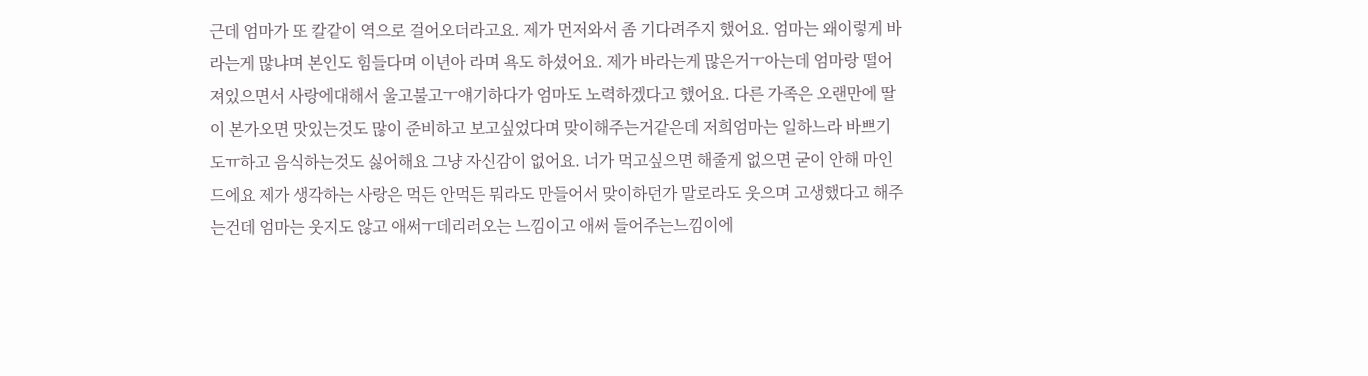근데 엄마가 또 칼같이 역으로 걸어오더라고요. 제가 먼저와서 좀 기다려주지 했어요. 엄마는 왜이렇게 바라는게 많냐며 본인도 힘들다며 이년아 라며 욕도 하셨어요. 제가 바라는게 많은거ㅜ아는데 엄마랑 떨어져있으면서 사랑에대해서 울고불고ㅜ얘기하다가 엄마도 노력하겠다고 했어요. 다른 가족은 오랜만에 딸이 본가오면 맛있는것도 많이 준비하고 보고싶었다며 맞이해주는거같은데 저희엄마는 일하느라 바쁘기도ㅠ하고 음식하는것도 싫어해요 그냥 자신감이 없어요. 너가 먹고싶으면 해줄게 없으면 굳이 안해 마인드에요 제가 생각하는 사랑은 먹든 안먹든 뭐라도 만들어서 맞이하던가 말로라도 웃으며 고생했다고 해주는건데 엄마는 웃지도 않고 애써ㅜ데리러오는 느낌이고 애써 들어주는느낌이에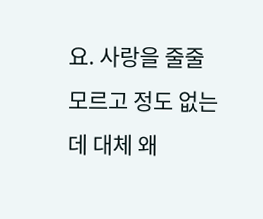요. 사랑을 줄줄 모르고 정도 없는데 대체 왜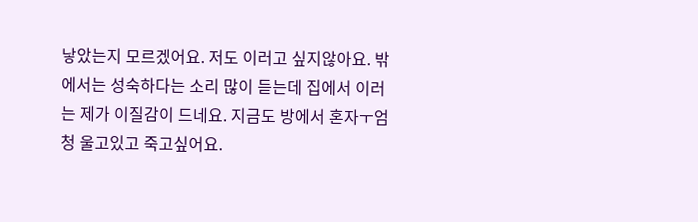낳았는지 모르겠어요. 저도 이러고 싶지않아요. 밖에서는 성숙하다는 소리 많이 듣는데 집에서 이러는 제가 이질감이 드네요. 지금도 방에서 혼자ㅜ엄청 울고있고 죽고싶어요.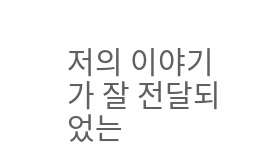저의 이야기가 잘 전달되었는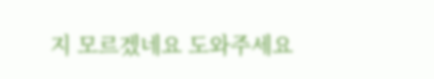지 모르겠네요 도와주세요